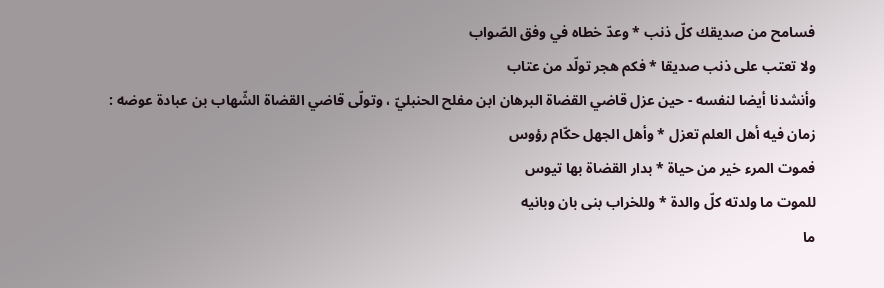فسامح من صديقك كلّ ذنب * وعدّ خطاه في وفق الصّواب
ولا تعتب على ذنب صديقا * فكم هجر تولّد من عتاب
وأنشدنا أيضا لنفسه - حين عزل قاضي القضاة البرهان ابن مفلح الحنبليّ ، وتولّى قاضي القضاة الشّهاب بن عبادة عوضه :
زمان فيه أهل العلم تعزل * وأهل الجهل حكّام رؤوس
فموت المرء خير من حياة * بدار القضاة بها تيوس
للموت ما ولدته كلّ والدة * وللخراب بنى بان وبانيه
ما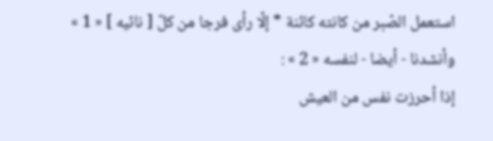استعمل الصّبر من كانته كائنة * إلّا رأى فرجا من كلّ [ نائيه ] « 1 »
وأنشدنا - أيضا - لنفسه « 2 » :
إذا أحرزت نفس من العيش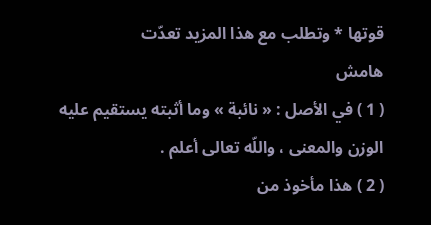قوتها * وتطلب مع هذا المزيد تعدّت
هامش
( 1 ) في الأصل : « نائبة » وما أثبته يستقيم عليه الوزن والمعنى ، واللّه تعالى أعلم .
( 2 ) هذا مأخوذ من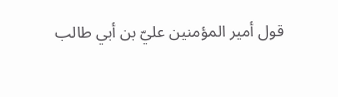قول أمير المؤمنين عليّ بن أبي طالب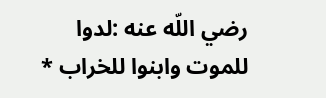رضي اللّه عنه :لدوا للموت وابنوا للخراب *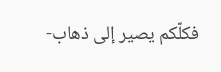فكلّكم يصير إلى ذهاب-